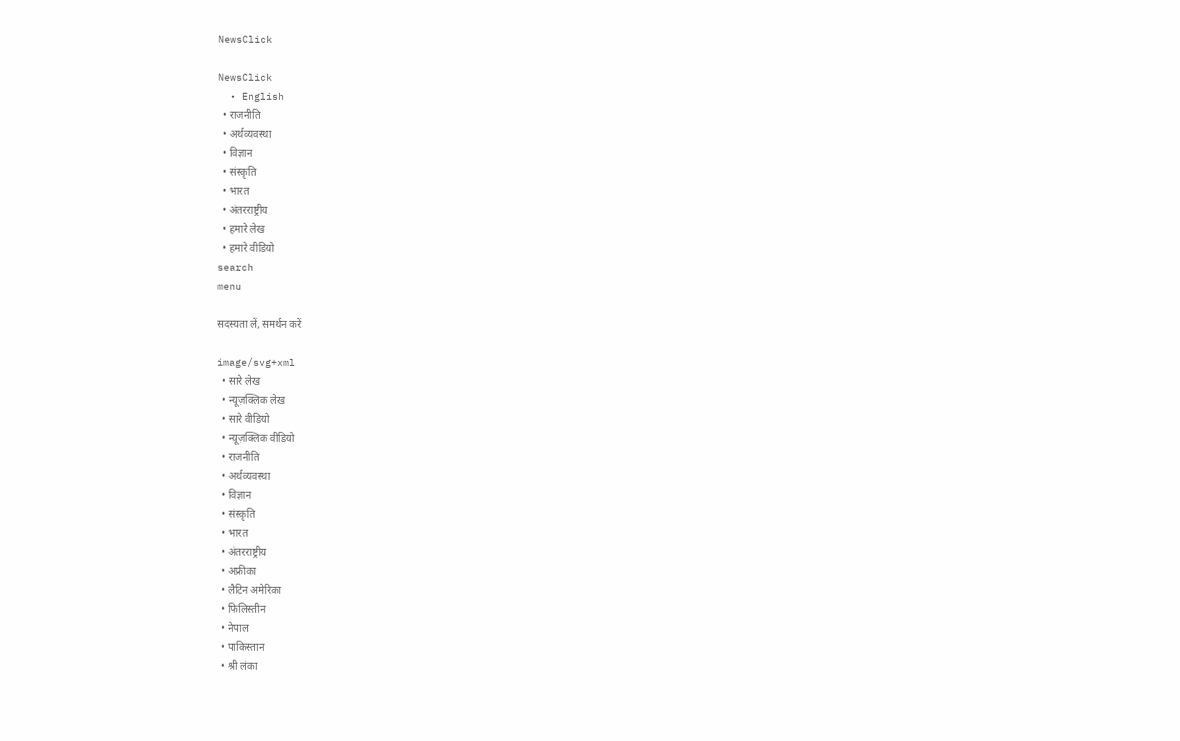NewsClick

NewsClick
  • English
  • राजनीति
  • अर्थव्यवस्था
  • विज्ञान
  • संस्कृति
  • भारत
  • अंतरराष्ट्रीय
  • हमारे लेख
  • हमारे वीडियो
search
menu

सदस्यता लें, समर्थन करें

image/svg+xml
  • सारे लेख
  • न्यूज़क्लिक लेख
  • सारे वीडियो
  • न्यूज़क्लिक वीडियो
  • राजनीति
  • अर्थव्यवस्था
  • विज्ञान
  • संस्कृति
  • भारत
  • अंतरराष्ट्रीय
  • अफ्रीका
  • लैटिन अमेरिका
  • फिलिस्तीन
  • नेपाल
  • पाकिस्तान
  • श्री लंका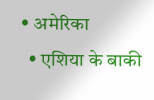• अमेरिका
  • एशिया के बाकी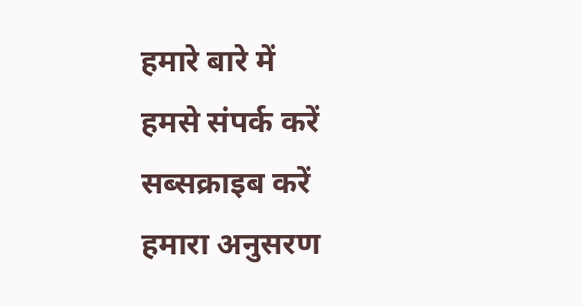हमारे बारे में
हमसे संपर्क करें
सब्सक्राइब करें
हमारा अनुसरण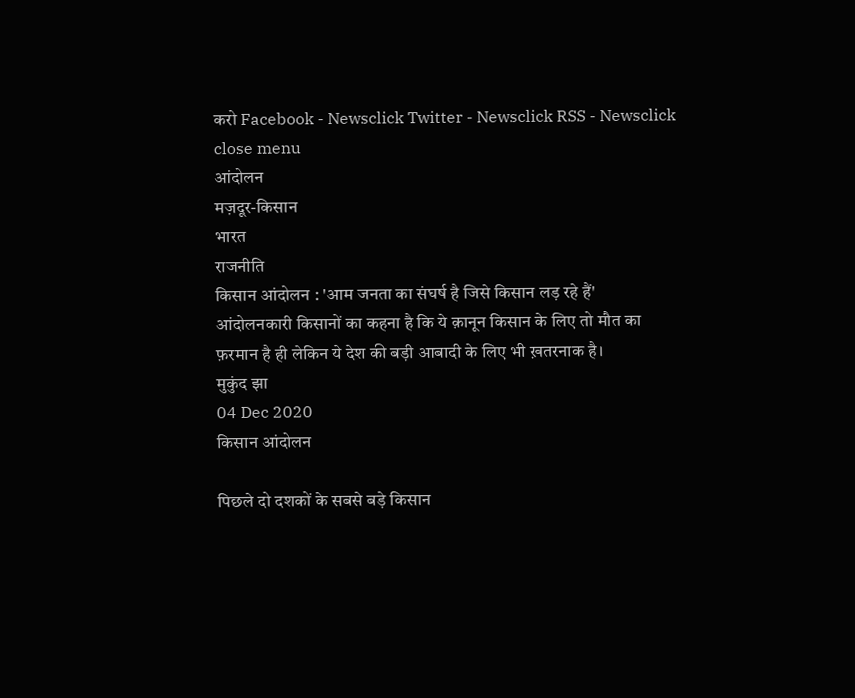करो Facebook - Newsclick Twitter - Newsclick RSS - Newsclick
close menu
आंदोलन
मज़दूर-किसान
भारत
राजनीति
किसान आंदोलन : 'आम जनता का संघर्ष है जिसे किसान लड़ रहे हैं'
आंदोलनकारी किसानों का कहना है कि ये क़ानून किसान के लिए तो मौत का फ़रमान है ही लेकिन ये देश की बड़ी आबादी के लिए भी ख़तरनाक है।
मुकुंद झा
04 Dec 2020
किसान आंदोलन

पिछले दो दशकों के सबसे बड़े किसान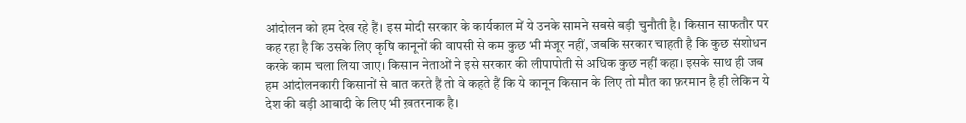आंदोलन को हम देख रहे हैं। इस मोदी सरकार के कार्यकाल में ये उनके सामने सबसे बड़ी चुनौती है। किसान साफतौर पर कह रहा है कि उसके लिए कृषि कानूनों की वापसी से कम कुछ भी मंजूर नहीं, जबकि सरकार चाहती है कि कुछ संशोधन करके काम चला लिया जाए। किसान नेताओं ने इसे सरकार की लीपापोती से अधिक कुछ नहीं कहा। इसके साथ ही जब हम आंदोलनकारी किसानों से बात करते हैं तो वे कहते हैं कि ये कानून किसान के लिए तो मौत का फ़रमान है ही लेकिन ये देश की बड़ी आबादी के लिए भी ख़तरनाक है।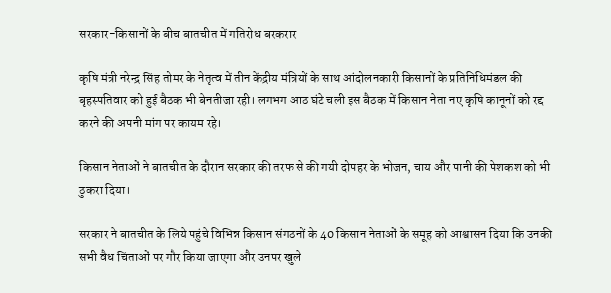सरकार-किसानों के बीच बातचीत में गतिरोध बरकरार

कृषि मंत्री नरेन्द्र सिंह तोमर के नेतृत्व में तीन केंद्रीय मंत्रियों के साथ आंदोलनकारी किसानों के प्रतिनिधिमंडल की बृहस्पतिवार को हुई बैठक भी बेनतीजा रही। लगभग आठ घंटे चली इस बैठक में किसान नेता नए कृषि कानूनों को रद्द करने की अपनी मांग पर कायम रहे।

किसान नेताओं ने बातचीत के दौरान सरकार की तरफ से की गयी दोपहर के भोजन, चाय और पानी की पेशकश को भी ठुकरा दिया।

सरकार ने बातचीत के लिये पहुंचे विभिन्न किसान संगठनों के 40 किसान नेताओं के समूह को आश्वासन दिया कि उनकी सभी वैध चिंताओं पर गौर किया जाएगा और उनपर खुले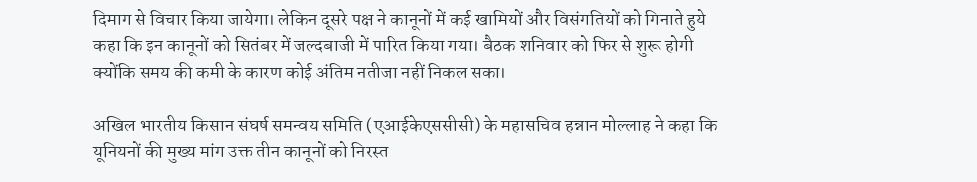दिमाग से विचार किया जायेगा। लेकिन दूसरे पक्ष ने कानूनों में कई खामियों और विसंगतियों को गिनाते हुये कहा कि इन कानूनों को सितंबर में जल्दबाजी में पारित किया गया। बैठक शनिवार को फिर से शुरू होगी क्योंकि समय की कमी के कारण कोई अंतिम नतीजा नहीं निकल सका।

अखिल भारतीय किसान संघर्ष समन्वय समिति (एआईकेएससीसी) के महासचिव हन्नान मोल्लाह ने कहा कि यूनियनों की मुख्य मांग उक्त तीन कानूनों को निरस्त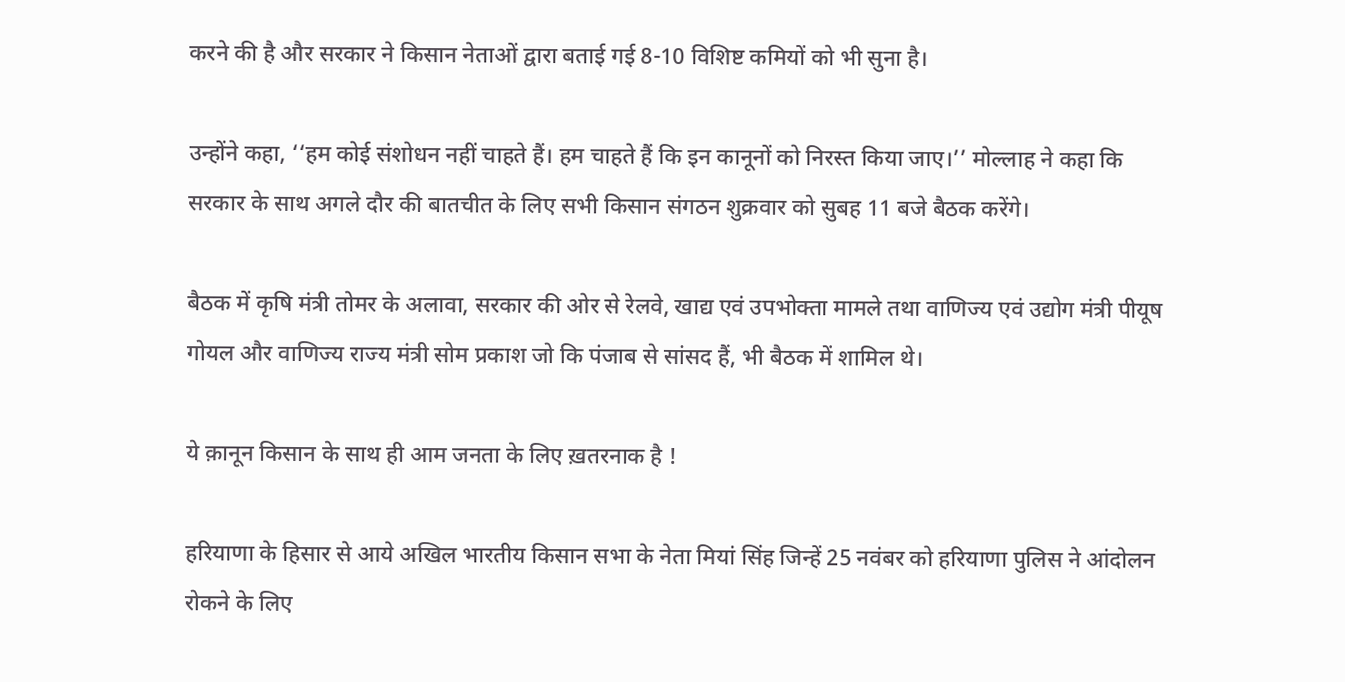करने की है और सरकार ने किसान नेताओं द्वारा बताई गई 8-10 विशिष्ट कमियों को भी सुना है।

उन्होंने कहा, ‘‘हम कोई संशोधन नहीं चाहते हैं। हम चाहते हैं कि इन कानूनों को निरस्त किया जाए।’’ मोल्लाह ने कहा कि सरकार के साथ अगले दौर की बातचीत के लिए सभी किसान संगठन शुक्रवार को सुबह 11 बजे बैठक करेंगे।

बैठक में कृषि मंत्री तोमर के अलावा, सरकार की ओर से रेलवे, खाद्य एवं उपभोक्ता मामले तथा वाणिज्य एवं उद्योग मंत्री पीयूष गोयल और वाणिज्य राज्य मंत्री सोम प्रकाश जो कि पंजाब से सांसद हैं, भी बैठक में शामिल थे।

ये क़ानून किसान के साथ ही आम जनता के लिए ख़तरनाक है !

हरियाणा के हिसार से आये अखिल भारतीय किसान सभा के नेता मियां सिंह जिन्हें 25 नवंबर को हरियाणा पुलिस ने आंदोलन रोकने के लिए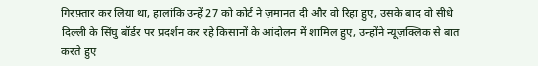गिरफ़्तार कर लिया था, हालांकि उन्हें 27 को कोर्ट ने ज़मानत दी और वो रिहा हुए, उसके बाद वो सीधे दिल्ली के सिंघु बॉर्डर पर प्रदर्शन कर रहे किसानों के आंदोलन में शामिल हुए, उन्होंने न्यूज़क्लिक से बात करते हुए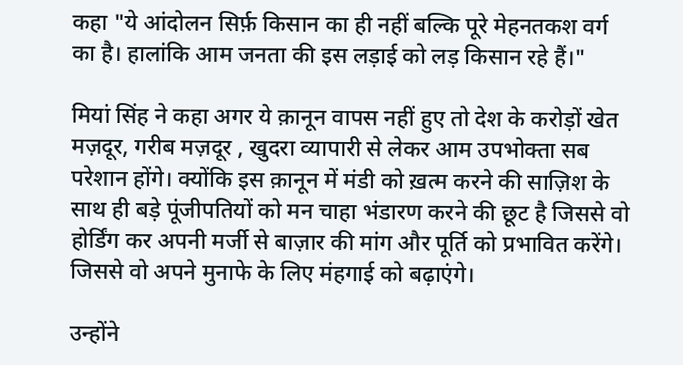कहा "ये आंदोलन सिर्फ़ किसान का ही नहीं बल्कि पूरे मेहनतकश वर्ग का है। हालांकि आम जनता की इस लड़ाई को लड़ किसान रहे हैं।"

मियां सिंह ने कहा अगर ये क़ानून वापस नहीं हुए तो देश के करोड़ों खेत मज़दूर, गरीब मज़दूर , खुदरा व्यापारी से लेकर आम उपभोक्ता सब परेशान होंगे। क्योंकि इस क़ानून में मंडी को ख़त्म करने की साज़िश के साथ ही बड़े पूंजीपतियों को मन चाहा भंडारण करने की छूट है जिससे वो होर्डिंग कर अपनी मर्जी से बाज़ार की मांग और पूर्ति को प्रभावित करेंगे। जिससे वो अपने मुनाफे के लिए मंहगाई को बढ़ाएंगे।

उन्होंने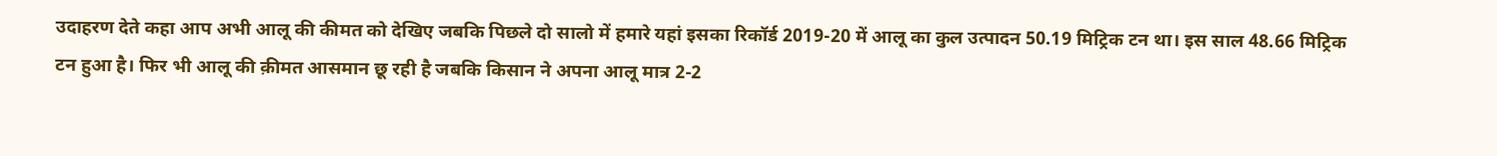उदाहरण देते कहा आप अभी आलू की कीमत को देखिए जबकि पिछले दो सालो में हमारे यहां इसका रिकॉर्ड 2019-20 में आलू का कुल उत्पादन 50.19 मिट्रिक टन था। इस साल 48.66 मिट्रिक टन हुआ है। फिर भी आलू की क़ीमत आसमान छू रही है जबकि किसान ने अपना आलू मात्र 2-2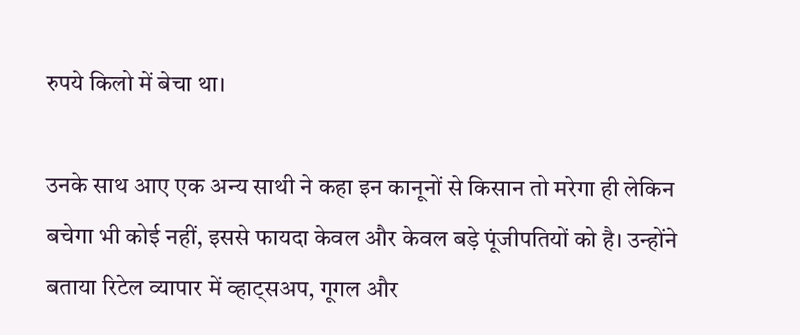रुपये किलो में बेचा था।

उनके साथ आए एक अन्य साथी ने कहा इन कानूनों से किसान तो मरेगा ही लेकिन बचेगा भी कोई नहीं, इससे फायदा केवल और केवल बड़े पूंजीपतियों को है। उन्होंने बताया रिटेल व्यापार में व्हाट्सअप, गूगल और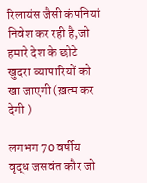रिलायंस जैसी कंपनियां निवेश कर रही है,जो हमारे देश के छोटे खुदरा व्यापारियों को खा जाएगी (ख़त्म कर देगी )

लगभग 70 वर्षीय वृद्ध जसवंत कौर जो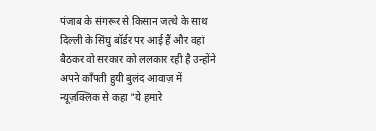पंजाब के संगरूर से किसान जत्थे के साथ दिल्ली के सिंघु बॉर्डर पर आई हैं और वहां बैठकर वो सरकार को ललकार रही है उन्होंने अपने काँपती हुयी बुलंद आवाज़ में न्यूज़क्लिक से कहा "ये हमारे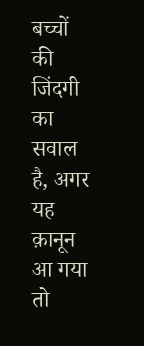बच्चों की जिंदगी का सवाल है, अगर यह क़ानून आ गया तो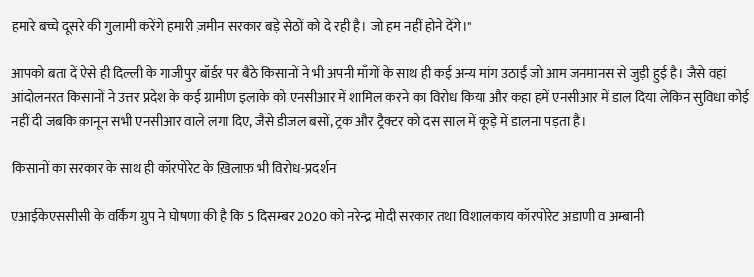हमारे बच्चे दूसरे की गुलामी करेंगे हमारी ज़मीन सरकार बड़े सेठों को दे रही है। जो हम नहीं होने देंगे।"

आपको बता दें ऐसे ही दिल्ली के गाजीपुर बॉर्डर पर बैठे किसानों ने भी अपनी माँगों के साथ ही कई अन्य मांग उठाईं जो आम जनमानस से जुड़ी हुई है। जैसे वहां आंदोलनरत किसानों ने उत्तर प्रदेश के कई ग्रामीण इलाके को एनसीआर में शामिल करने का विरोध किया और कहा हमें एनसीआर में डाल दिया लेकिन सुविधा कोई नहीं दी जबकि क़ानून सभी एनसीआर वाले लगा दिए, जैसे डीजल बसों, ट्रक और ट्रैक्टर को दस साल में कूड़े में डालना पड़ता है।

किसानों का सरकार के साथ ही कॉरपोरेट के ख़िलाफ़ भी विरोध-प्रदर्शन

एआईकेएससीसी के वर्किंग ग्रुप ने घोषणा की है कि 5 दिसम्बर 2020 को नरेन्द्र मोदी सरकार तथा विशालकाय कॉरपोरेट अडाणी व अम्बानी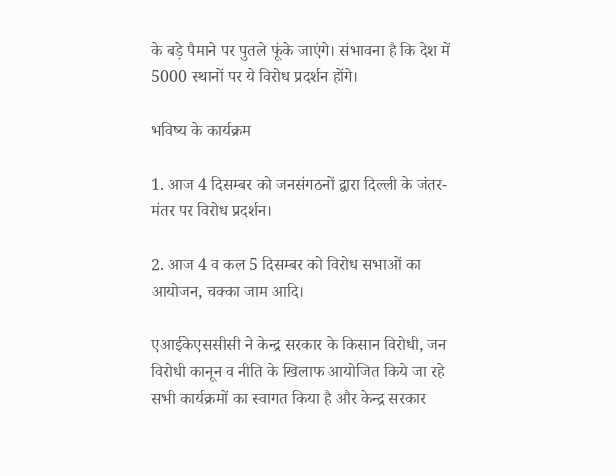के बड़े पैमाने पर पुतले फूंके जाएंगे। संभावना है कि देश में 5000 स्थानों पर ये विरोध प्रदर्शन होंगे।

भविष्य के कार्यक्रम

1. आज 4 दिसम्बर को जनसंगठनों द्वारा दिल्ली के जंतर-मंतर पर विरोध प्रदर्शन।

2. आज 4 व कल 5 दिसम्बर को विरोध सभाओं का आयोजन, चक्का जाम आदि।

एआईकेएससीसी ने केन्द्र सरकार के किसान विरोधी, जन विरोधी कानून व नीति के खिलाफ आयोजित किये जा रहे सभी कार्यक्रमों का स्वागत किया है और केन्द्र सरकार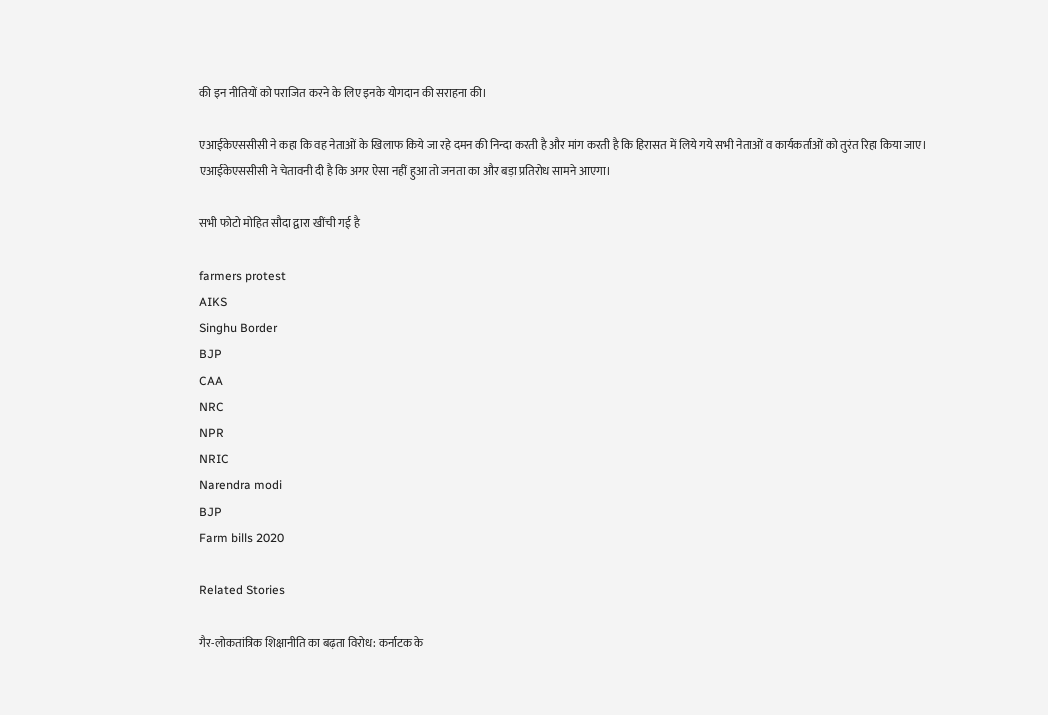की इन नीतियों को पराजित करने के लिए इनके योगदान की सराहना की।

एआईकेएससीसी ने कहा कि वह नेताओं के खिलाफ किये जा रहे दमन की निन्दा करती है और मांग करती है कि हिरासत में लिये गये सभी नेताओं व कार्यकर्ताओं को तुरंत रिहा किया जाए। एआईकेएससीसी ने चेतावनी दी है कि अगर ऐसा नहीं हुआ तो जनता का और बड़ा प्रतिरोध सामने आएगा।

सभी फोटो मोहित सौदा द्वारा खींची गई है

farmers protest
AIKS
Singhu Border
BJP
CAA
NRC
NPR
NRIC
Narendra modi
BJP
Farm bills 2020

Related Stories

गैर-लोकतांत्रिक शिक्षानीति का बढ़ता विरोध: कर्नाटक के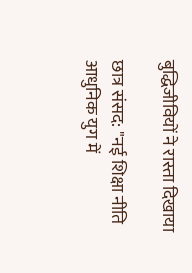बुद्धिजीवियों ने रास्ता दिखाया

छात्र संसद: "नई शिक्षा नीति आधुनिक युग में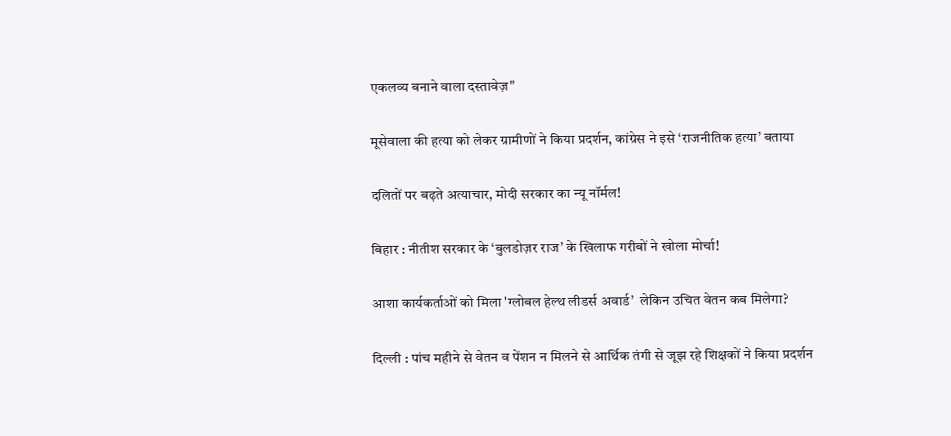एकलव्य बनाने वाला दस्तावेज़"

मूसेवाला की हत्या को लेकर ग्रामीणों ने किया प्रदर्शन, कांग्रेस ने इसे ‘राजनीतिक हत्या’ बताया

दलितों पर बढ़ते अत्याचार, मोदी सरकार का न्यू नॉर्मल!

बिहार : नीतीश सरकार के ‘बुलडोज़र राज’ के खिलाफ गरीबों ने खोला मोर्चा!

आशा कार्यकर्ताओं को मिला 'ग्लोबल हेल्थ लीडर्स अवार्ड’  लेकिन उचित वेतन कब मिलेगा?

दिल्ली : पांच महीने से वेतन व पेंशन न मिलने से आर्थिक तंगी से जूझ रहे शिक्षकों ने किया प्रदर्शन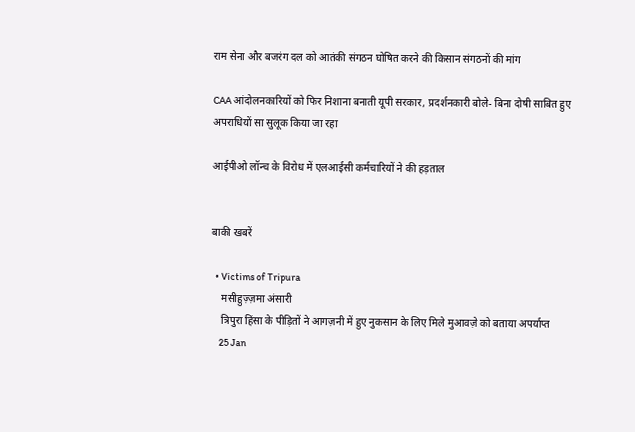राम सेना और बजरंग दल को आतंकी संगठन घोषित करने की किसान संगठनों की मांग

CAA आंदोलनकारियों को फिर निशाना बनाती यूपी सरकार, प्रदर्शनकारी बोले- बिना दोषी साबित हुए अपराधियों सा सुलूक किया जा रहा

आईपीओ लॉन्च के विरोध में एलआईसी कर्मचारियों ने की हड़ताल


बाकी खबरें

  • Victims of Tripura
    मसीहुज़्ज़मा अंसारी
    त्रिपुरा हिंसा के पीड़ितों ने आगज़नी में हुए नुकसान के लिए मिले मुआवज़े को बताया अपर्याप्त
    25 Jan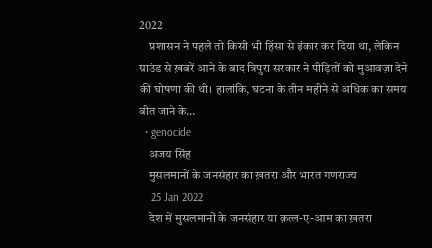2022
    प्रशासन ने पहले तो किसी भी हिंसा से इंकार कर दिया था, लेकिन ग्राउंड से ख़बरें आने के बाद त्रिपुरा सरकार ने पीड़ितों को मुआवज़ा देने की घोषणा की थी। हालांकि, घटना के तीन महीने से अधिक का समय बीत जाने के…
  • genocide
    अजय सिंह
    मुसलमानों के जनसंहार का ख़तरा और भारत गणराज्य
    25 Jan 2022
    देश में मुसलमानों के जनसंहार या क़त्ल-ए-आम का ख़तरा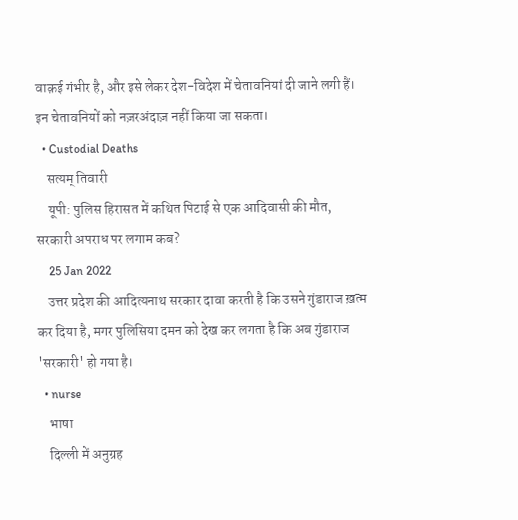वाक़ई गंभीर है, और इसे लेकर देश-विदेश में चेतावनियां दी जाने लगी हैं। इन चेतावनियों को नज़रअंदाज़ नहीं किया जा सकता।
  • Custodial Deaths
    सत्यम् तिवारी
    यूपी: पुलिस हिरासत में कथित पिटाई से एक आदिवासी की मौत, सरकारी अपराध पर लगाम कब?
    25 Jan 2022
    उत्तर प्रदेश की आदित्यनाथ सरकार दावा करती है कि उसने गुंडाराज ख़त्म कर दिया है, मगर पुलिसिया दमन को देख कर लगता है कि अब गुंडाराज 'सरकारी' हो गया है।
  • nurse
    भाषा
    दिल्ली में अनुग्रह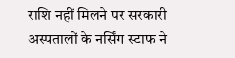राशि नहीं मिलने पर सरकारी अस्पतालों के नर्सिंग स्टाफ ने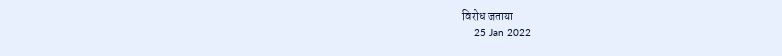विरोध जताया
    25 Jan 2022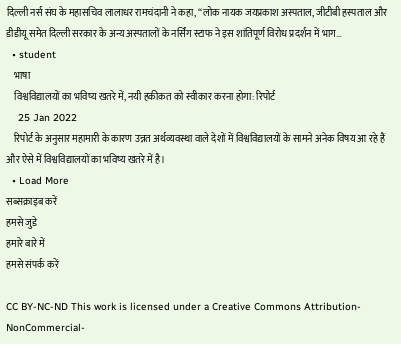दिल्ली नर्स संघ के महासचिव लालाधर रामचंदानी ने कहा, ‘‘लोक नायक जयप्रकाश अस्पताल, जीटीबी हस्पताल और डीडीयू समेत दिल्ली सरकार के अन्य अस्पतालों के नर्सिंग स्टाफ ने इस शांतिपूर्ण विरोध प्रदर्शन में भाग…
  • student
    भाषा
    विश्वविद्यालयों का भविष्य खतरे में, नयी हकीकत को स्वीकार करना होगा: रिपोर्ट
    25 Jan 2022
    रिपोर्ट के अनुसार महामारी के कारण उन्नत अर्थव्यवस्था वाले देशों में विश्वविद्यालयों के सामने अनेक विषय आ रहे हैं और ऐसे में विश्वविद्यालयों का भविष्य खतरे में है।
  • Load More
सब्सक्राइब करें
हमसे जुडे
हमारे बारे में
हमसे संपर्क करें

CC BY-NC-ND This work is licensed under a Creative Commons Attribution-NonCommercial-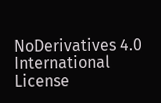NoDerivatives 4.0 International License